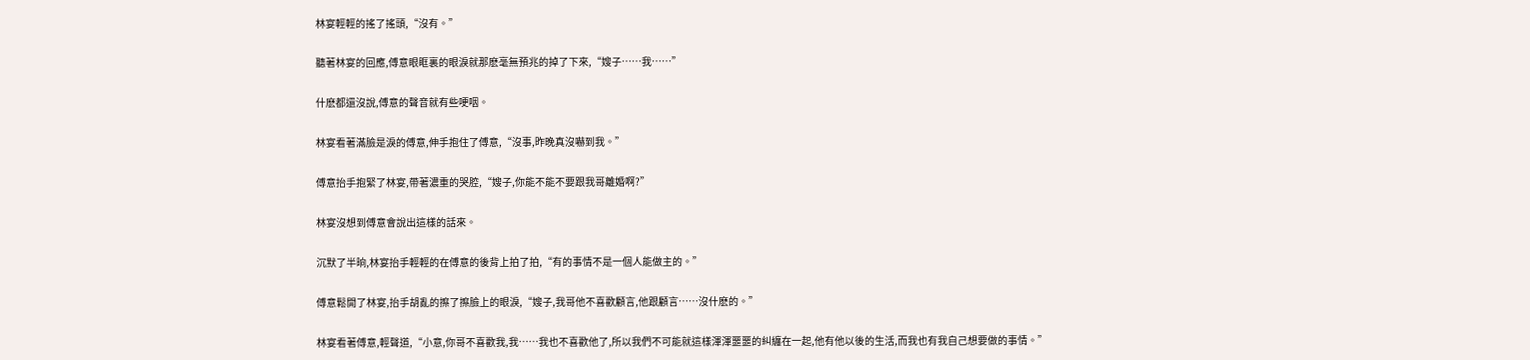林宴輕輕的搖了搖頭,“沒有。”

聽著林宴的回應,傅意眼眶裏的眼淚就那麽毫無預兆的掉了下來,“嫂子……我……”

什麽都還沒說,傅意的聲音就有些哽咽。

林宴看著滿臉是淚的傅意,伸手抱住了傅意,“沒事,昨晚真沒嚇到我。”

傅意抬手抱緊了林宴,帶著濃重的哭腔,“嫂子,你能不能不要跟我哥離婚啊?”

林宴沒想到傅意會說出這樣的話來。

沉默了半晌,林宴抬手輕輕的在傅意的後背上拍了拍,“有的事情不是一個人能做主的。”

傅意鬆開了林宴,抬手胡亂的擦了擦臉上的眼淚,“嫂子,我哥他不喜歡顧言,他跟顧言……沒什麽的。”

林宴看著傅意,輕聲道,“小意,你哥不喜歡我,我……我也不喜歡他了,所以我們不可能就這樣渾渾噩噩的糾纏在一起,他有他以後的生活,而我也有我自己想要做的事情。”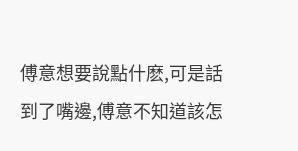傅意想要說點什麽,可是話到了嘴邊,傅意不知道該怎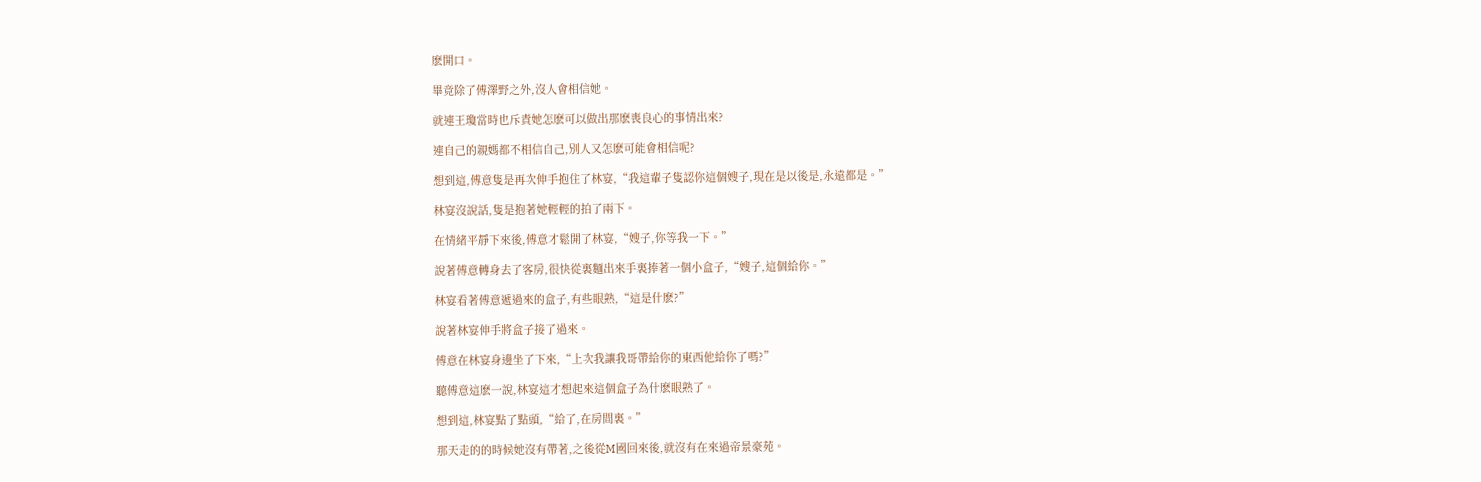麽開口。

畢竟除了傅澤野之外,沒人會相信她。

就連王瓊當時也斥責她怎麽可以做出那麽喪良心的事情出來?

連自己的親媽都不相信自己,別人又怎麽可能會相信呢?

想到這,傅意隻是再次伸手抱住了林宴,“我這輩子隻認你這個嫂子,現在是以後是,永遠都是。”

林宴沒說話,隻是抱著她輕輕的拍了兩下。

在情緒平靜下來後,傅意才鬆開了林宴,“嫂子,你等我一下。”

說著傅意轉身去了客房,很快從裏麵出來手裏捧著一個小盒子,“嫂子,這個給你。”

林宴看著傅意遞過來的盒子,有些眼熟,“這是什麽?”

說著林宴伸手將盒子接了過來。

傅意在林宴身邊坐了下來,“上次我讓我哥帶給你的東西他給你了嗎?”

聽傅意這麽一說,林宴這才想起來這個盒子為什麽眼熟了。

想到這,林宴點了點頭,“給了,在房間裏。”

那天走的的時候她沒有帶著,之後從M國回來後,就沒有在來過帝景豪苑。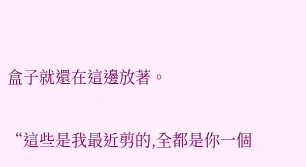盒子就還在這邊放著。

“這些是我最近剪的,全都是你一個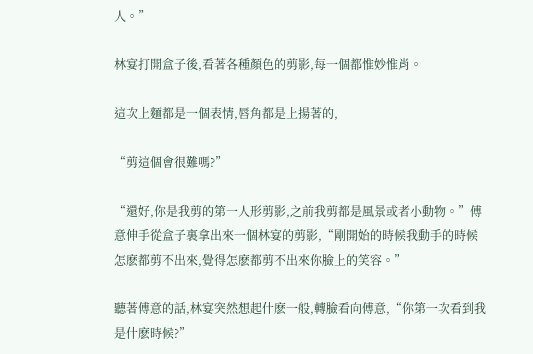人。”

林宴打開盒子後,看著各種顏色的剪影,每一個都惟妙惟肖。

這次上麵都是一個表情,唇角都是上揚著的,

“剪這個會很難嗎?”

“還好,你是我剪的第一人形剪影,之前我剪都是風景或者小動物。”傅意伸手從盒子裏拿出來一個林宴的剪影,“剛開始的時候我動手的時候怎麽都剪不出來,覺得怎麽都剪不出來你臉上的笑容。”

聽著傅意的話,林宴突然想起什麽一般,轉臉看向傅意,“你第一次看到我是什麽時候?”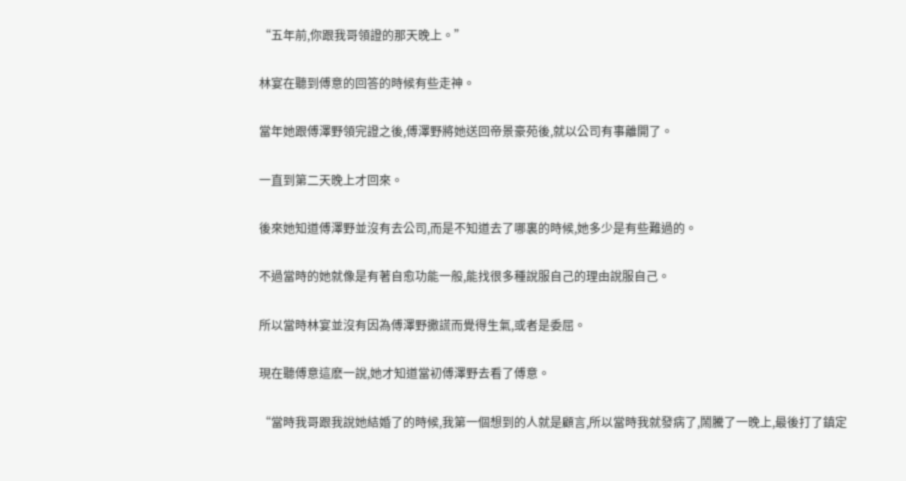“五年前,你跟我哥領證的那天晚上。”

林宴在聽到傅意的回答的時候有些走神。

當年她跟傅澤野領完證之後,傅澤野將她送回帝景豪苑後,就以公司有事離開了。

一直到第二天晚上才回來。

後來她知道傅澤野並沒有去公司,而是不知道去了哪裏的時候,她多少是有些難過的。

不過當時的她就像是有著自愈功能一般,能找很多種說服自己的理由說服自己。

所以當時林宴並沒有因為傅澤野撒謊而覺得生氣,或者是委屈。

現在聽傅意這麽一說,她才知道當初傅澤野去看了傅意。

“當時我哥跟我說她結婚了的時候,我第一個想到的人就是顧言,所以當時我就發病了,鬧騰了一晚上,最後打了鎮定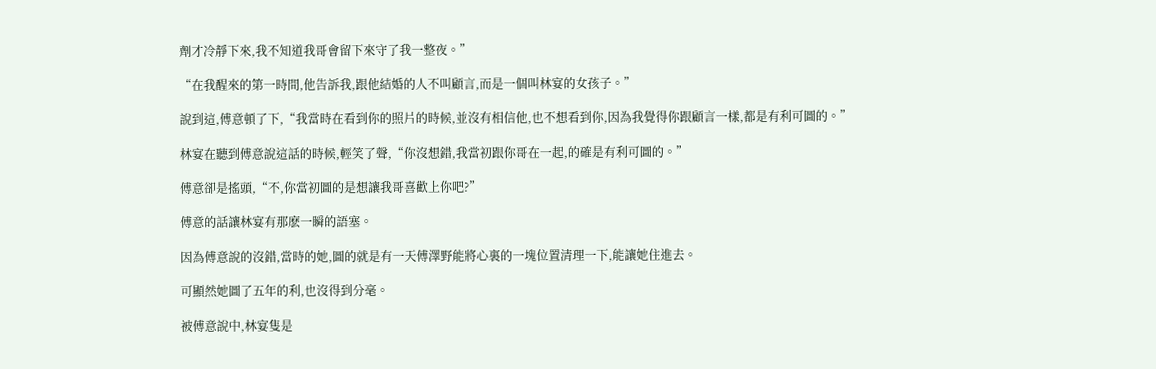劑才冷靜下來,我不知道我哥會留下來守了我一整夜。”

“在我醒來的第一時間,他告訴我,跟他結婚的人不叫顧言,而是一個叫林宴的女孩子。”

說到這,傅意頓了下,“我當時在看到你的照片的時候,並沒有相信他,也不想看到你,因為我覺得你跟顧言一樣,都是有利可圖的。”

林宴在聽到傅意說這話的時候,輕笑了聲,“你沒想錯,我當初跟你哥在一起,的確是有利可圖的。”

傅意卻是搖頭,“不,你當初圖的是想讓我哥喜歡上你吧?”

傅意的話讓林宴有那麽一瞬的語塞。

因為傅意說的沒錯,當時的她,圖的就是有一天傅澤野能將心裏的一塊位置清理一下,能讓她住進去。

可顯然她圖了五年的利,也沒得到分毫。

被傅意說中,林宴隻是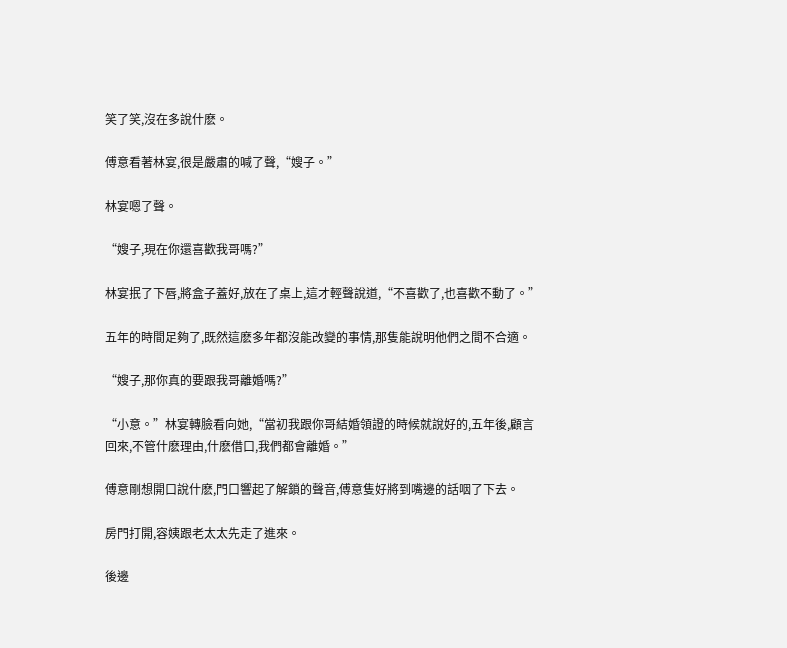笑了笑,沒在多說什麽。

傅意看著林宴,很是嚴肅的喊了聲,“嫂子。”

林宴嗯了聲。

“嫂子,現在你還喜歡我哥嗎?”

林宴抿了下唇,將盒子蓋好,放在了桌上,這才輕聲說道,“不喜歡了,也喜歡不動了。”

五年的時間足夠了,既然這麽多年都沒能改變的事情,那隻能說明他們之間不合適。

“嫂子,那你真的要跟我哥離婚嗎?”

“小意。”林宴轉臉看向她,“當初我跟你哥結婚領證的時候就說好的,五年後,顧言回來,不管什麽理由,什麽借口,我們都會離婚。”

傅意剛想開口說什麽,門口響起了解鎖的聲音,傅意隻好將到嘴邊的話咽了下去。

房門打開,容姨跟老太太先走了進來。

後邊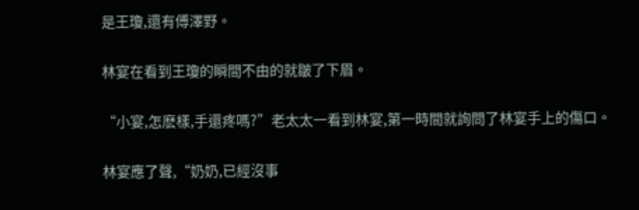是王瓊,還有傅澤野。

林宴在看到王瓊的瞬間不由的就皺了下眉。

“小宴,怎麽樣,手還疼嗎?”老太太一看到林宴,第一時間就詢問了林宴手上的傷口。

林宴應了聲,“奶奶,已經沒事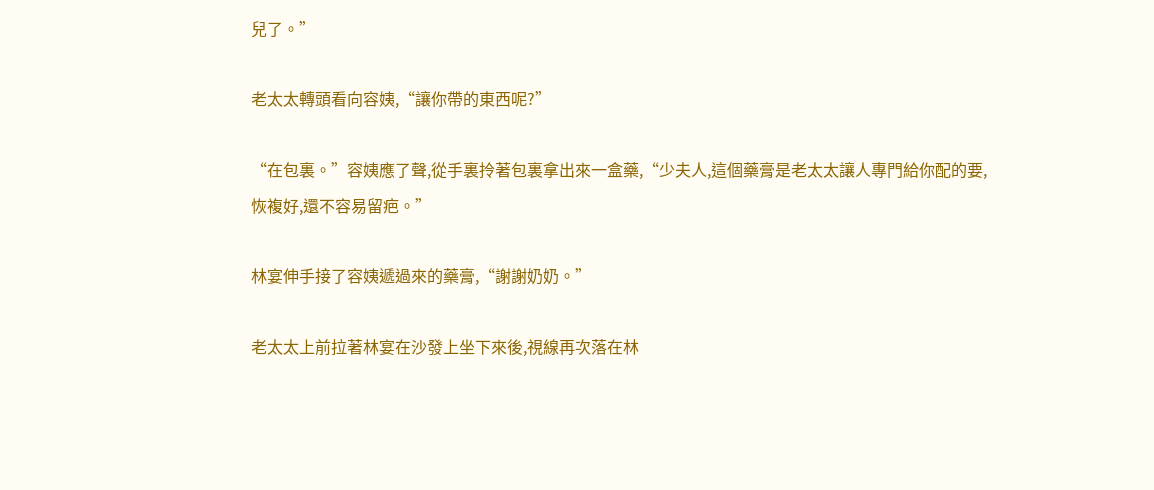兒了。”

老太太轉頭看向容姨,“讓你帶的東西呢?”

“在包裏。”容姨應了聲,從手裏拎著包裏拿出來一盒藥,“少夫人,這個藥膏是老太太讓人專門給你配的要,恢複好,還不容易留疤。”

林宴伸手接了容姨遞過來的藥膏,“謝謝奶奶。”

老太太上前拉著林宴在沙發上坐下來後,視線再次落在林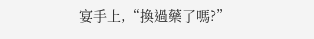宴手上,“換過藥了嗎?”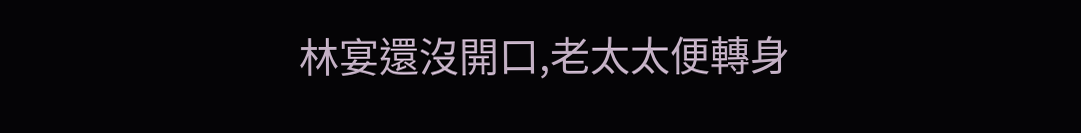林宴還沒開口,老太太便轉身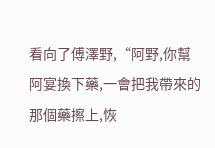看向了傅澤野,“阿野,你幫阿宴換下藥,一會把我帶來的那個藥擦上,恢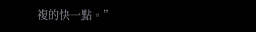複的快一點。”